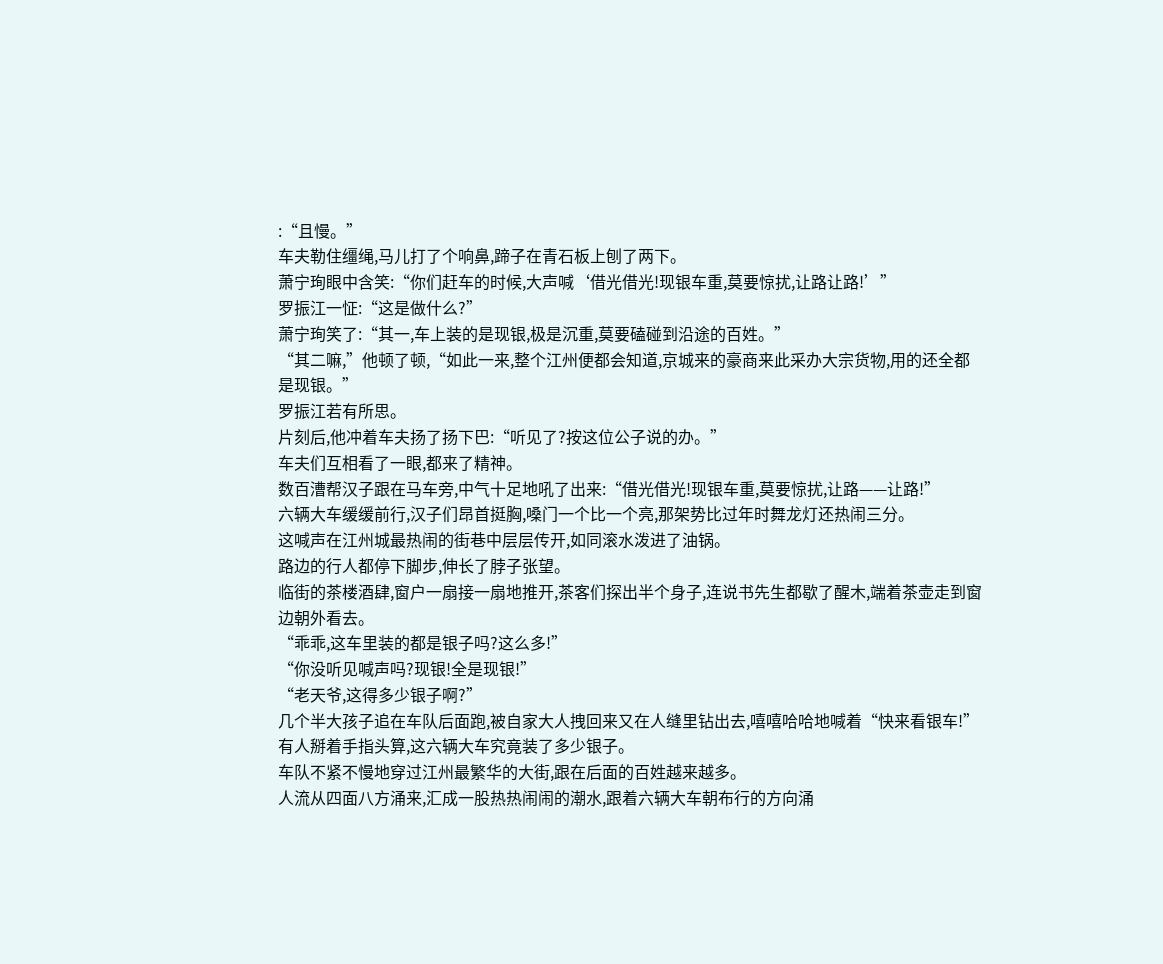:“且慢。”
车夫勒住缰绳,马儿打了个响鼻,蹄子在青石板上刨了两下。
萧宁珣眼中含笑:“你们赶车的时候,大声喊‘借光借光!现银车重,莫要惊扰,让路让路!’”
罗振江一怔:“这是做什么?”
萧宁珣笑了:“其一,车上装的是现银,极是沉重,莫要磕碰到沿途的百姓。”
“其二嘛,”他顿了顿,“如此一来,整个江州便都会知道,京城来的豪商来此采办大宗货物,用的还全都是现银。”
罗振江若有所思。
片刻后,他冲着车夫扬了扬下巴:“听见了?按这位公子说的办。”
车夫们互相看了一眼,都来了精神。
数百漕帮汉子跟在马车旁,中气十足地吼了出来:“借光借光!现银车重,莫要惊扰,让路——让路!”
六辆大车缓缓前行,汉子们昂首挺胸,嗓门一个比一个亮,那架势比过年时舞龙灯还热闹三分。
这喊声在江州城最热闹的街巷中层层传开,如同滚水泼进了油锅。
路边的行人都停下脚步,伸长了脖子张望。
临街的茶楼酒肆,窗户一扇接一扇地推开,茶客们探出半个身子,连说书先生都歇了醒木,端着茶壶走到窗边朝外看去。
“乖乖,这车里装的都是银子吗?这么多!”
“你没听见喊声吗?现银!全是现银!”
“老天爷,这得多少银子啊?”
几个半大孩子追在车队后面跑,被自家大人拽回来又在人缝里钻出去,嘻嘻哈哈地喊着“快来看银车!”
有人掰着手指头算,这六辆大车究竟装了多少银子。
车队不紧不慢地穿过江州最繁华的大街,跟在后面的百姓越来越多。
人流从四面八方涌来,汇成一股热热闹闹的潮水,跟着六辆大车朝布行的方向涌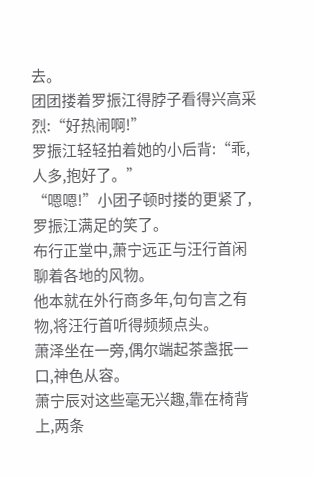去。
团团搂着罗振江得脖子看得兴高采烈:“好热闹啊!”
罗振江轻轻拍着她的小后背:“乖,人多,抱好了。”
“嗯嗯!”小团子顿时搂的更紧了,罗振江满足的笑了。
布行正堂中,萧宁远正与汪行首闲聊着各地的风物。
他本就在外行商多年,句句言之有物,将汪行首听得频频点头。
萧泽坐在一旁,偶尔端起茶盏抿一口,神色从容。
萧宁辰对这些毫无兴趣,靠在椅背上,两条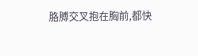胳膊交叉抱在胸前,都快